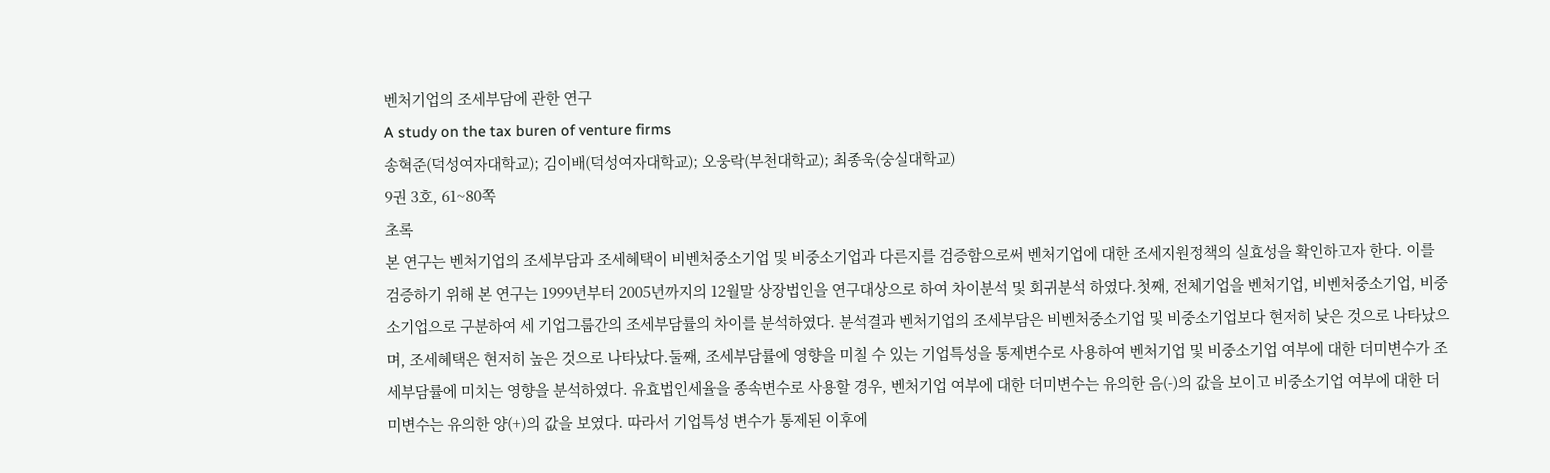벤처기업의 조세부담에 관한 연구
A study on the tax buren of venture firms
송혁준(덕성여자대학교); 김이배(덕성여자대학교); 오웅락(부천대학교); 최종욱(숭실대학교)
9권 3호, 61~80쪽
초록
본 연구는 벤처기업의 조세부담과 조세혜택이 비벤처중소기업 및 비중소기업과 다른지를 검증함으로써 벤처기업에 대한 조세지원정책의 실효성을 확인하고자 한다. 이를 검증하기 위해 본 연구는 1999년부터 2005년까지의 12월말 상장법인을 연구대상으로 하여 차이분석 및 회귀분석 하였다.첫째, 전체기업을 벤처기업, 비벤처중소기업, 비중소기업으로 구분하여 세 기업그룹간의 조세부담률의 차이를 분석하였다. 분석결과 벤처기업의 조세부담은 비벤처중소기업 및 비중소기업보다 현저히 낮은 것으로 나타났으며, 조세혜택은 현저히 높은 것으로 나타났다.둘째, 조세부담률에 영향을 미칠 수 있는 기업특성을 통제변수로 사용하여 벤처기업 및 비중소기업 여부에 대한 더미변수가 조세부담률에 미치는 영향을 분석하였다. 유효법인세율을 종속변수로 사용할 경우, 벤처기업 여부에 대한 더미변수는 유의한 음(-)의 값을 보이고 비중소기업 여부에 대한 더미변수는 유의한 양(+)의 값을 보였다. 따라서 기업특성 변수가 통제된 이후에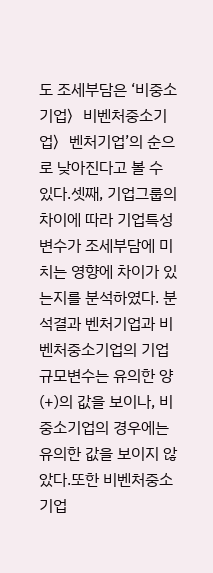도 조세부담은 ‘비중소기업〉비벤처중소기업〉벤처기업’의 순으로 낮아진다고 볼 수 있다.셋째, 기업그룹의 차이에 따라 기업특성변수가 조세부담에 미치는 영향에 차이가 있는지를 분석하였다. 분석결과 벤처기업과 비벤처중소기업의 기업규모변수는 유의한 양(+)의 값을 보이나, 비중소기업의 경우에는 유의한 값을 보이지 않았다.또한 비벤처중소기업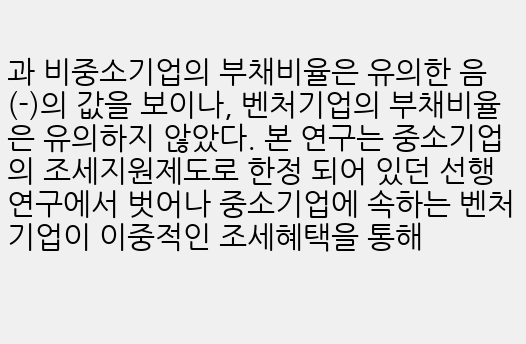과 비중소기업의 부채비율은 유의한 음(-)의 값을 보이나, 벤처기업의 부채비율은 유의하지 않았다. 본 연구는 중소기업의 조세지원제도로 한정 되어 있던 선행 연구에서 벗어나 중소기업에 속하는 벤처기업이 이중적인 조세혜택을 통해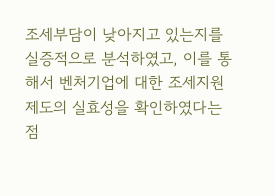조세부담이 낮아지고 있는지를 실증적으로 분석하였고, 이를 통해서 벤처기업에 대한 조세지원제도의 실효성을 확인하였다는 점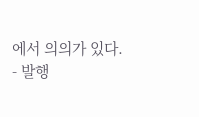에서 의의가 있다.
- 발행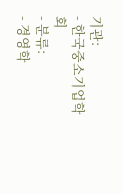기관:
- 한국중소기업학회
- 분류:
- 경영학